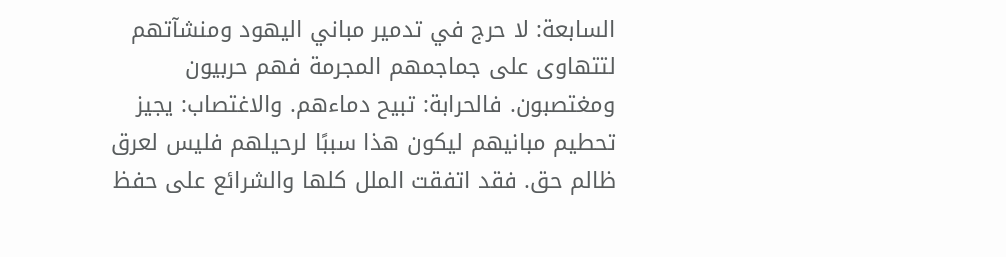السابعة: لا حرج في تدمير مباني اليهود ومنشآتهم لتتهاوى على جماجمهم المجرمة فهم حربيون ومغتصبون. فالحرابة: تبيح دماءهم. والاغتصاب: يجيز تحطيم مبانيهم ليكون هذا سببًا لرحيلهم فليس لعرق ظالم حق. فقد اتفقت الملل كلها والشرائع على حفظ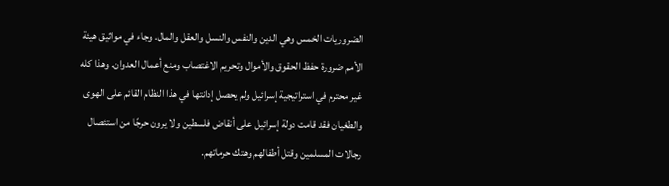الضروريات الخمس وهي الدين والنفس والنسل والعقل والمال. وجاء في مواثيق هيئة الأمم ضرورة حفظ الحقوق والأموال وتحريم الاغتصاب ومنع أعمال العدوان. وهذا كله غير محترم في استراتيجية إسرائيل ولم يحصل إدانتها في هذا النظام القائم على الهوى والطغيان فقد قامت دولة إسرائيل على أنقاض فلسطين ولا يرون حرجًا من استئصال رجالات المسلمين وقتل أطفالهم وهتك حرماتهم.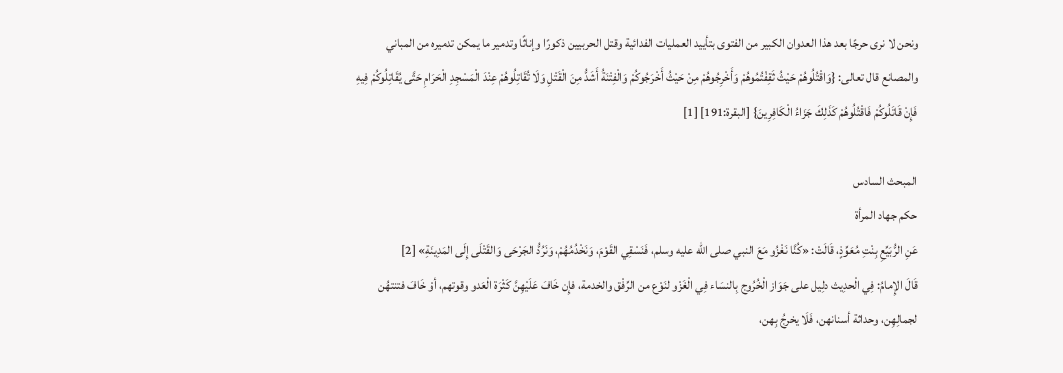ونحن لا نرى حرجًا بعد هذا العدوان الكبير من الفتوى بتأييد العمليات الفدائية وقتل الحربيين ذكورًا وإناثًا وتدمير ما يمكن تدميره من المباني والمصانع قال تعالى: {وَاقْتُلُوهُمْ حَيْثُ ثَقِفْتُمُوهُمْ وَأَخْرِجُوهُمْ مِنْ حَيْثُ أَخْرَجُوكُمْ وَالْفِتْنَةُ أَشَدُّ مِنَ الْقَتْلِ وَلَا تُقَاتِلُوهُمْ عِنْدَ الْمَسْجِدِ الْحَرَامِ حَتَّى يُقَاتِلُوكُمْ فِيهِ فَإِنْ قَاتَلُوكُمْ فَاقْتُلُوهُمْ كَذَلِكَ جَزَاءُ الْكَافِرِينَ} [البقرة:191] [1]

المبحث السادس
حكم جهاد المرأة
عَنِ الرُّبَيِّعِ بِنْتِ مُعَوِّذٍ، قَالَتْ: «كُنَّا نَغْزُو مَعَ النبي صلى الله عليه وسلم، فَنَسْقِي القَوْمَ، وَنَخْدُمُهُمْ، وَنَرُدُّ الجَرْحَى وَالقَتْلَى إِلَى المَدِينَةِ» [2]
قَالَ الإِمامُ: فِي الْحدِيث دلِيل على جَوَاز الْخُرُوج بِالنسَاء فِي الْغَزْو لنَوْع من الرِّفْق والخدمة، فإِن خَافَ عَلَيْهِنَّ كَثْرَة الْعَدو وقوتهم، أوْ خَافَ فتنتهُن لجمالِهِن، وحداثة أسنانهن، فَلَا يخرجُ بِهن،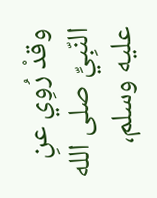وقدْ رُوِي عنِ النّبِيِّ صلى الله عليه وسلم،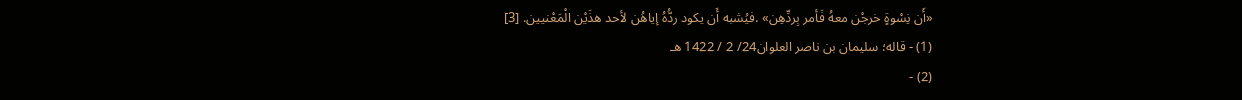«أَن نِسْوةٍ خرجْن معهُ فَأمر بِردِّهِن» .فيُشبه أَن يكود ردُّهُ إياهُن لأحد هذَيْن الْمَعْنيين. [3]
(1) - قاله؛ سليمان بن ناصر العلوان24/ 2 / 1422 هـ
(2) -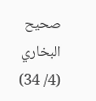صحيح البخاري (4/ 34)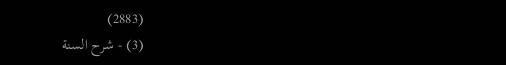(2883)
(3) - شرح السنة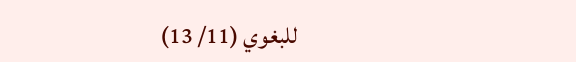للبغوي (11/ 13)